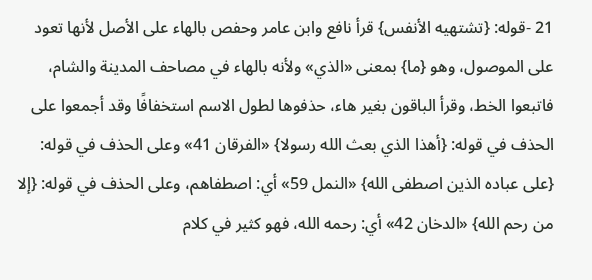21 -قوله: {تشتهيه الأنفس} قرأ نافع وابن عامر وحفص بالهاء على الأصل لأنها تعود على الموصول، وهو {ما} بمعنى «الذي» ولأنه بالهاء في مصاحف المدينة والشام، فاتبعوا الخط، وقرأ الباقون بغير هاء، حذفوها لطول الاسم استخفافًا وقد أجمعوا على الحذف في قوله: {أهذا الذي بعث الله رسولا} «الفرقان 41» وعلى الحذف في قوله: {على عباده الذين اصطفى الله} «النمل 59» أي: اصطفاهم، وعلى الحذف في قوله: {إلا من رحم الله} «الدخان 42» أي: رحمه الله، فهو كثير في كلام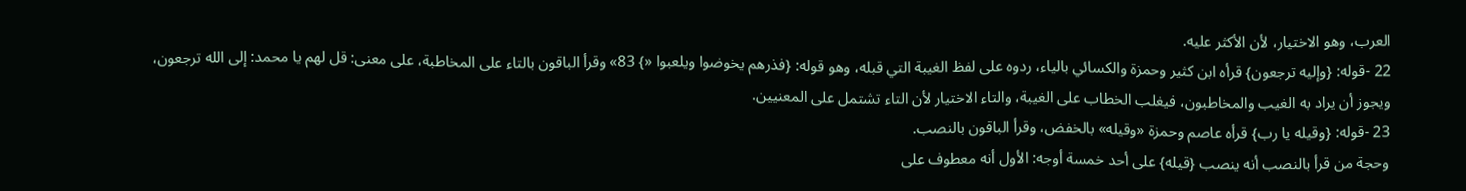العرب، وهو الاختيار، لأن الأكثر عليه.
22 -قوله: {وإليه ترجعون} قرأه ابن كثير وحمزة والكسائي بالياء، ردوه على لفظ الغيبة التي قبله، وهو قوله: {فذرهم يخوضوا ويلعبوا «} 83» وقرأ الباقون بالتاء على المخاطبة، على معنى: قل لهم يا محمد: إلى الله ترجعون، ويجوز أن يراد به الغيب والمخاطبون، فيغلب الخطاب على الغيبة، والتاء الاختيار لأن التاء تشتمل على المعنيين.
23 -قوله: {وقيله يا رب} قرأه عاصم وحمزة «وقيله» بالخفض، وقرأ الباقون بالنصب.
وحجة من قرأ بالنصب أنه ينصب {قيله} على أحد خمسة أوجه: الأول أنه معطوف على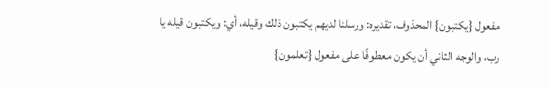مفعول {يكتبون} المحذوف، تقديره: ورسلنا لديهم يكتبون ذلك وقيله، أي: ويكتبون قيله يا رب، والوجه الثاني أن يكون معطوفًا على مفعول {تعلمون}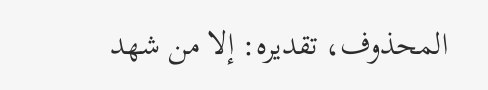المحذوف، تقديره: إلا من شهد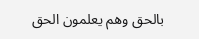بالحق وهم يعلمون الحق